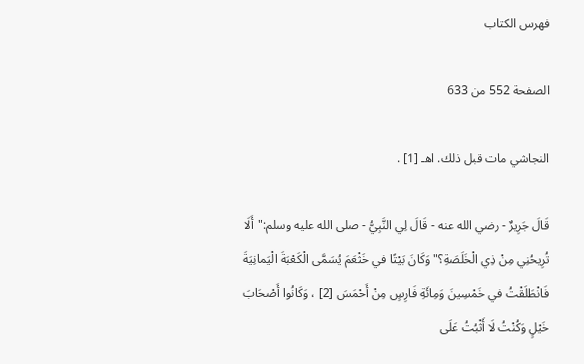فهرس الكتاب

الصفحة 552 من 633

النجاشي مات قبل ذلك. اهـ [1] .

قَالَ جَرِيرٌ - رضي الله عنه - قَالَ لِي النَّبِيُّ - صلى الله عليه وسلم:"أَلَا تُرِيحُنِي مِنْ ذِي الْخَلَصَةِ؟"وَكَانَ بَيْتًا في خَثْعَمَ يُسَمَّى الْكَعْبَةَ الْيَمانِيَةَ فَانْطَلَقْتُ في خَمْسِينَ وَمِائَةِ فَارِسٍ مِنْ أَحْمَسَ [2] ، وَكَانُوا أَصْحَابَ خَيْلٍ وَكُنْتُ لَا أَثْبُتُ عَلَى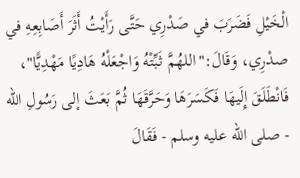الْخَيْلِ فَضَرَبَ في صَدْرِي حَتَّى رَأَيْتُ أَثَرَ أَصَابِعِهِ في صدْرِي، وَقَالَ:"اللهُمَّ ثَبِّتْهُ وَاجْعَلْهُ هَادِيًا مَهْدِيًّا"، فَانْطَلَقَ إِلَيهَا فَكَسَرَهَا وَحَرَّقَهَا ثُمَّ بَعَثَ إلى رَسُولِ الله - صلى الله عليه وسلم - فَقَالَ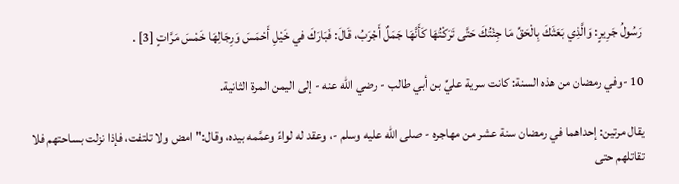رَسُولُ جَرِيرٍ: وَالَّذِي بَعَثَكَ بِالْحَقِّ مَا جِئْتُكَ حَتَّى تَرَكْتُهَا كَأَنَّهَا جَمَلٌ أَجْرَبُ، قَالَ: فَبَارَكَ في خَيْلِ أَحْمَسَ وَرِجَالِهَا خَمْسَ مَرَّاتٍ [3] .

10 -وفي رمضان من هذه السنة: كانت سرية عليِّ بن أبي طالب - رضي الله عنه - إلى اليمن المرة الثانية.

يقال مرتين: إحداهما في رمضان سنة عشر من مهاجره - صلى الله عليه وسلم -، وعقد له لواءً وعمَّمه بيده، وقال:"امض ولا تلتفت، فإذا نزلت بساحتهم فلا تقاتلهم حتى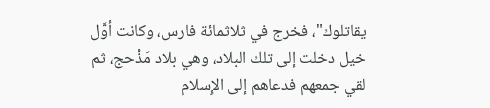يقاتلوك"، فخرج في ثلاثمائة فارس، وكانت أوَّل خيل دخلت إلى تلك البلاد، وهي بلاد مَذْحج، ثم لقي جمعهم فدعاهم إلى الإِسلام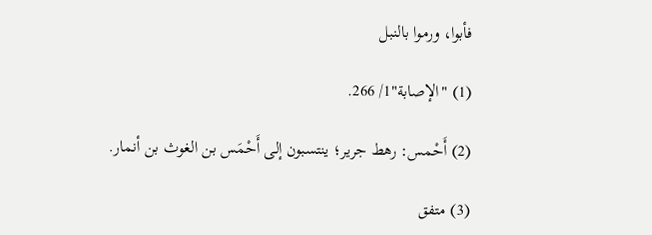فأبوا، ورموا بالنبل

(1) "الإصابة"1/ 266.

(2) أَحْمس: رهط جرير؛ ينتسبون إلى أَحْمَس بن الغوث بن أنمار.

(3) متفق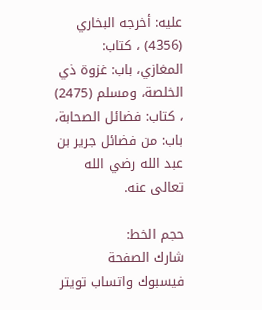عليه: أخرجه البخاري (4356) ، كتاب: المغازي، باب: غزوة ذي الخلصة، ومسلم (2475) ، كتاب: فضائل الصحابة، باب: من فضائل جرير بن عبد الله رضي الله تعالى عنه.

حجم الخط:
شارك الصفحة
فيسبوك واتساب تويتر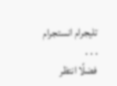تليجرام انستجرام
. . .
فضلًا انتظر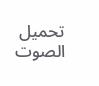تحميل الصوت